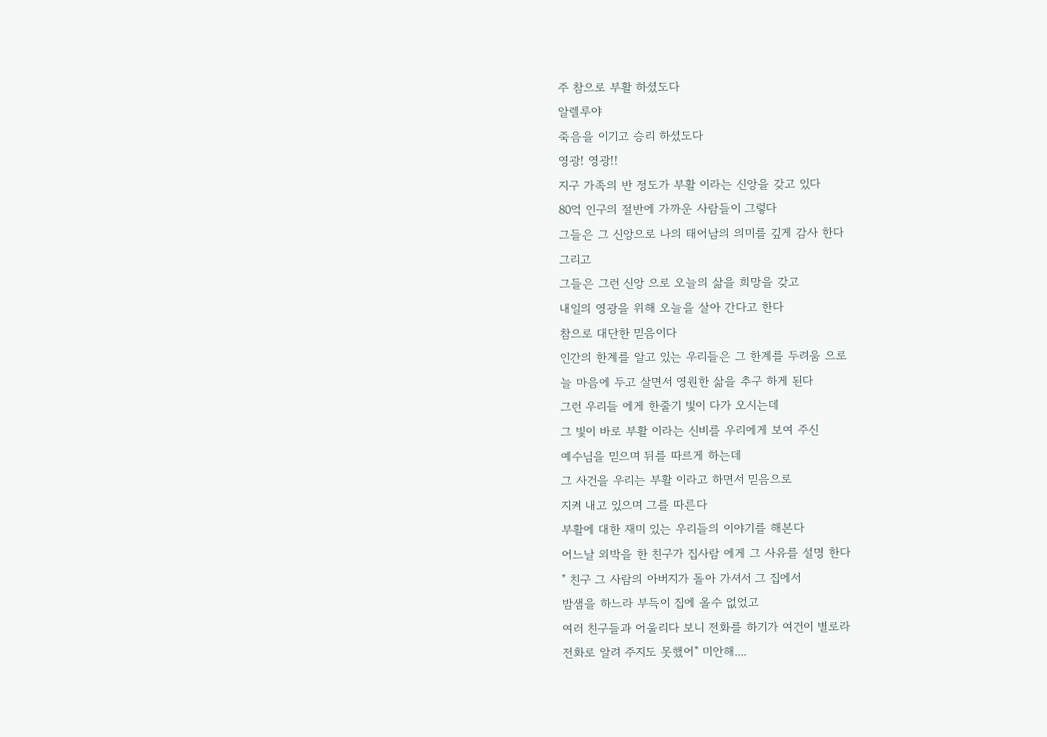주 참으로 부활 하셨도다
알렐루야
죽음을 이기고 승리 하셨도다
영광! 영광!!
지구 가족의 반 정도가 부활 이라는 신앙을 갖고 있다
80억 인구의 절반에 가까운 사람들이 그렇다
그들은 그 신앙으로 나의 태어남의 의미를 깊게 감사 한다
그리고
그들은 그런 신앙 으로 오늘의 삶을 희망을 갖고
내일의 영광을 위해 오늘을 살아 간다고 한다
참으로 대단한 믿음이다
인간의 한계를 알고 있는 우리들은 그 한계를 두려움 으로
늘 마음에 두고 살면서 영원한 삶을 추구 하게 된다
그런 우리들 에게 한줄기 빛이 다가 오시는데
그 빛이 바로 부활 이라는 신비를 우리에게 보여 주신
예수님을 믿으며 뒤를 따르게 하는데
그 사건을 우리는 부활 이라고 하면서 믿음으로
지켜 내고 있으며 그를 따른다
부활에 대한 재미 있는 우리들의 이야기를 해본다
어느날 외박을 한 친구가 집사람 에게 그 사유를 설명 한다
" 친구 그 사람의 아버지가 돌아 가셔서 그 집에서
밤샘을 하느라 부득이 집에 올수 없었고
여러 친구들과 어울리다 보니 전화를 하기가 여건이 별로라
전화로 알려 주지도 못했어" 미안해....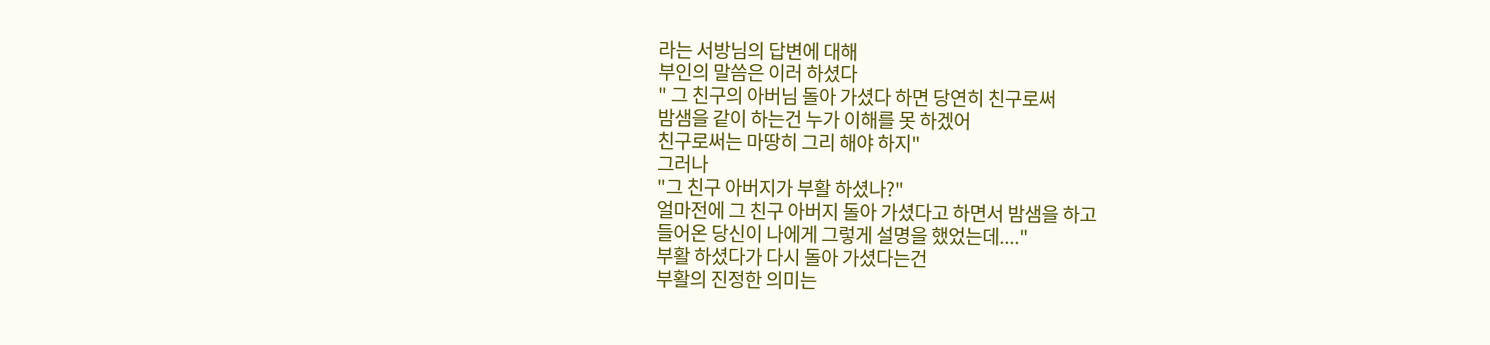라는 서방님의 답변에 대해
부인의 말씀은 이러 하셨다
" 그 친구의 아버님 돌아 가셨다 하면 당연히 친구로써
밤샘을 같이 하는건 누가 이해를 못 하겠어
친구로써는 마땅히 그리 해야 하지"
그러나
"그 친구 아버지가 부활 하셨나?"
얼마전에 그 친구 아버지 돌아 가셨다고 하면서 밤샘을 하고
들어온 당신이 나에게 그렇게 설명을 했었는데...."
부활 하셨다가 다시 돌아 가셨다는건
부활의 진정한 의미는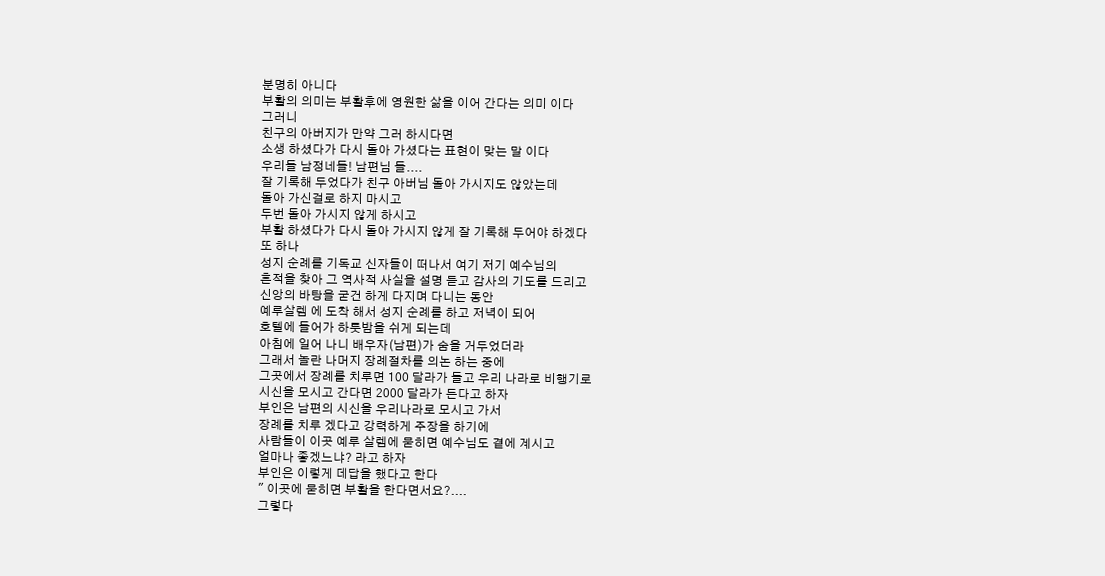분명히 아니다
부활의 의미는 부활후에 영원한 삶을 이어 간다는 의미 이다
그러니
친구의 아버지가 만약 그러 하시다면
소생 하셨다가 다시 돌아 가셨다는 표현이 맞는 말 이다
우리들 남정네들! 남편님 들....
잘 기록해 두었다가 친구 아버님 돌아 가시지도 않았는데
돌아 가신걸로 하지 마시고
두번 돌아 가시지 않게 하시고
부활 하셨다가 다시 돌아 가시지 않게 잘 기록해 두어야 하겠다
또 하나
성지 순례를 기독교 신자들이 떠나서 여기 저기 예수님의
흔적을 찾아 그 역사적 사실을 설명 듣고 감사의 기도를 드리고
신앙의 바탕을 굳건 하게 다지며 다니는 동안
예루살렘 에 도착 해서 성지 순례를 하고 저녁이 되어
호텔에 들어가 하룻밤을 쉬게 되는데
아침에 일어 나니 배우자(남편)가 숨을 거두었더라
그래서 놀란 나머지 장례절차를 의논 하는 중에
그곳에서 장례를 치루면 100 달라가 들고 우리 나라로 비행기로
시신을 모시고 간다면 2000 달라가 든다고 하자
부인은 남편의 시신을 우리나라로 모시고 가서
장례를 치루 겠다고 강력하게 주장을 하기에
사람들이 이곳 예루 살렘에 묻히면 예수님도 곁에 계시고
얼마나 좋겠느냐? 라고 하자
부인은 이렇게 데답을 했다고 한다
" 이곳에 묻히면 부활을 한다면서요?....
그렇다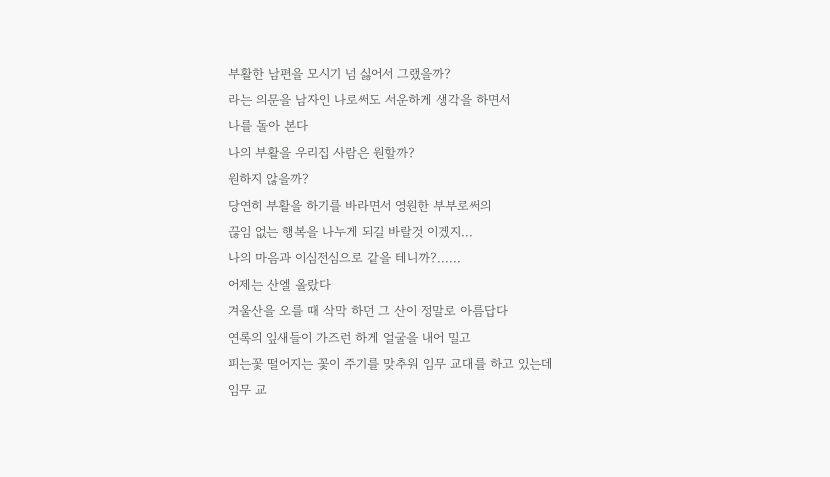부활한 남편을 모시기 넘 싫어서 그랬을까?
라는 의문을 남자인 나로써도 서운하게 생각을 하면서
나를 돌아 본다
나의 부활을 우리집 사람은 원할까?
원하지 않을까?
당연히 부활을 하기를 바라면서 영원한 부부로써의
끊임 없는 행복을 나누게 되길 바랄것 이겠지...
나의 마음과 이심전심으로 같을 테니까?......
어제는 산엘 올랐다
겨울산을 오를 때 삭막 하던 그 산이 정말로 아름답다
연록의 잎새들이 가즈런 하게 얼굴을 내어 밀고
피는꽃 떨어지는 꽃이 주기를 맞추워 임무 교대를 하고 있는데
임무 교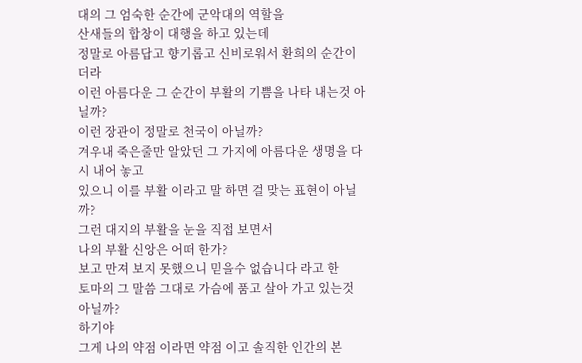대의 그 엄숙한 순간에 군악대의 역할을
산새들의 합창이 대행을 하고 있는데
정말로 아름답고 향기롭고 신비로워서 환희의 순간이더라
이런 아름다운 그 순간이 부활의 기쁨을 나타 내는것 아닐까?
이런 장관이 정말로 천국이 아닐까?
겨우내 죽은줄만 알았던 그 가지에 아름다운 생명을 다시 내어 놓고
있으니 이를 부활 이라고 말 하면 걸 맞는 표현이 아닐까?
그런 대지의 부활을 눈을 직접 보면서
나의 부활 신앙은 어떠 한가?
보고 만져 보지 못했으니 믿을수 없습니다 라고 한
토마의 그 말씀 그대로 가슴에 품고 살아 가고 있는것 아닐까?
하기야
그게 나의 약점 이라면 약점 이고 솔직한 인간의 본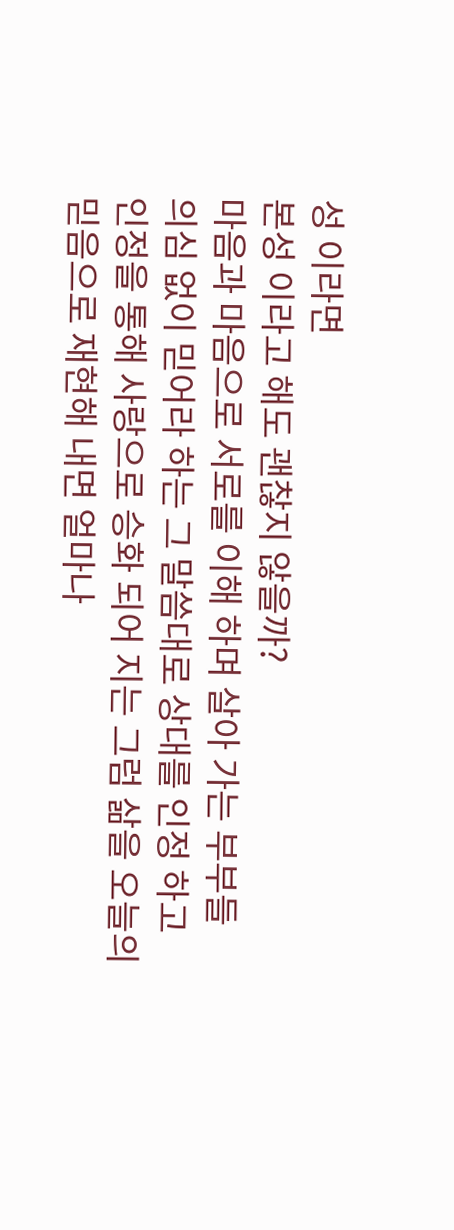성 이라면
본성 이라고 해도 괜찮지 않을까?
마음과 마음으로 서로를 이해 하며 살아 가는 부부들
의심 없이 믿어라 하는 그 말씀대로 상대를 인정 하고
인정을 통해 사랑으로 승화 되어 지는 그럼 삶을 오늘의
믿음으로 재현해 내면 얼마나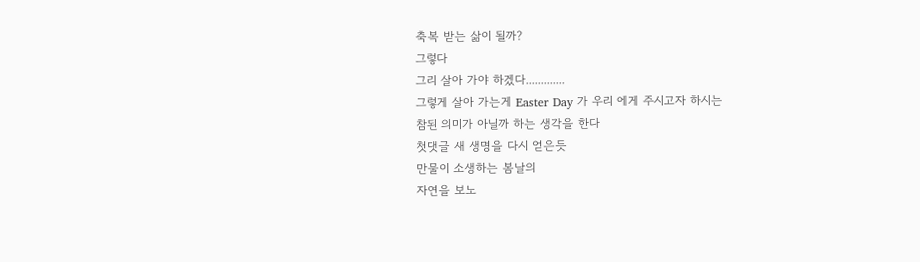축복 받는 삶이 될까?
그렇다
그리 살아 가야 하겠다.............
그렇게 살아 가는게 Easter Day 가 우리 에게 주시고자 하시는
참된 의미가 아닐까 하는 생각을 한다
첫댓글 새 생명을 다시 얻은듯
만물이 소생하는 봄날의
자연을 보노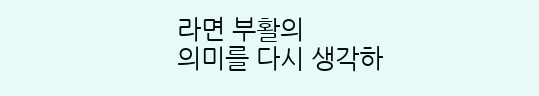라면 부활의
의미를 다시 생각하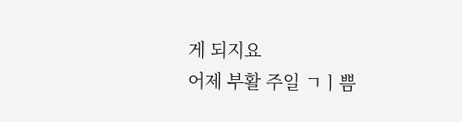게 되지요
어제 부활 주일 ㄱㅣ쁨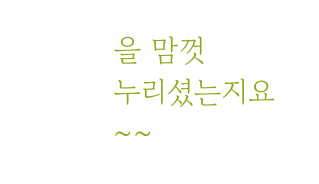을 맘껏
누리셨는지요~~